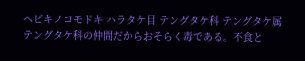ヘビキノコモドキ ハラタケ目 テングタケ科 テングタケ属
テングタケ科の仲間だからおそらく毒である。不食と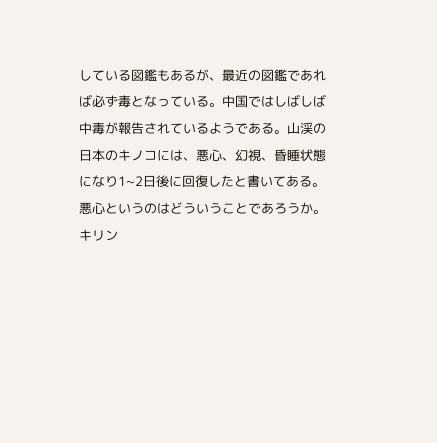している図鑑もあるが、最近の図鑑であれば必ず毒となっている。中国ではしばしば中毒が報告されているようである。山渓の日本のキノコには、悪心、幻視、昏睡状態になり1~2日後に回復したと書いてある。悪心というのはどういうことであろうか。
キリン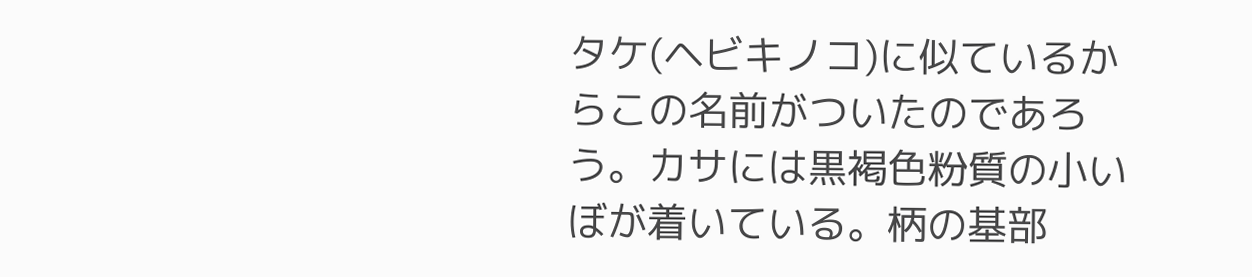タケ(ヘビキノコ)に似ているからこの名前がついたのであろう。カサには黒褐色粉質の小いぼが着いている。柄の基部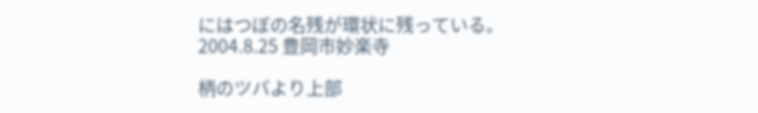にはつぼの名残が環状に残っている。
2004.8.25 豊岡市妙楽寺

柄のツバより上部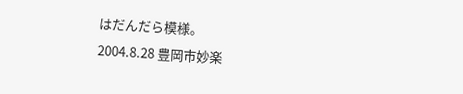はだんだら模様。
2004.8.28 豊岡市妙楽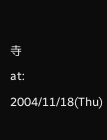寺
at: 2004/11/18(Thu)